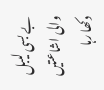بے بسی لیبل والی اشاعتیں دکھا رہا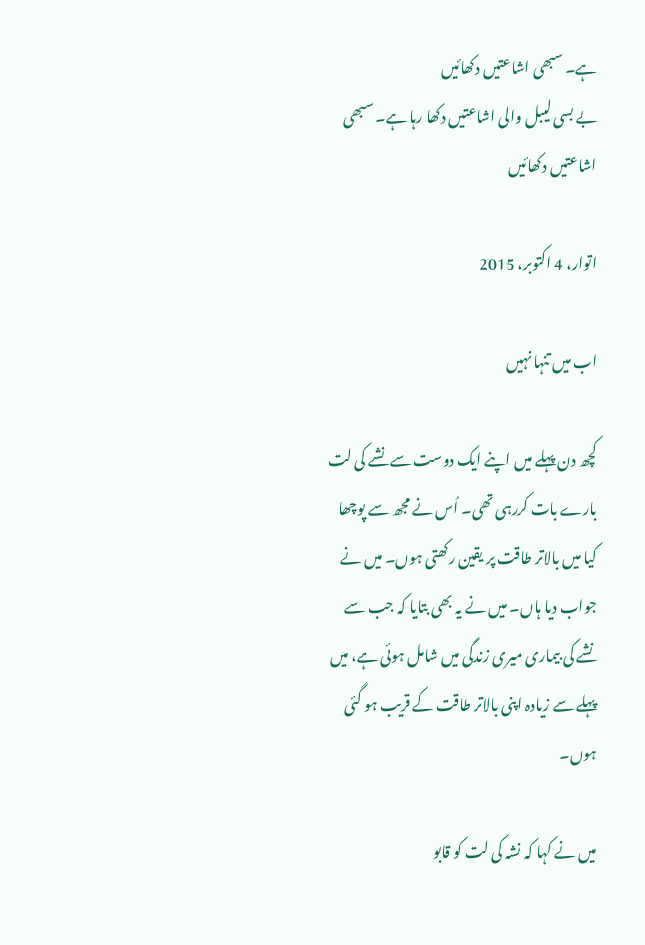ہے۔ سبھی اشاعتیں دکھائیں
بے بسی لیبل والی اشاعتیں دکھا رہا ہے۔ سبھی اشاعتیں دکھائیں

اتوار، 4 اکتوبر، 2015

اب میں تنہا نہیں

کچھ دن پہلے میں اپنے ایک دوست سے نشے کی لت بارے بات کررہی تھی۔ اُس نے مجھ سے پوچھا کیا میں بالاتر طاقت پر یقین رکھتی ہوں۔ میں نے جواب دیا ہاں۔ میں نے یہ بھی بتایا کہ جب سے نشے کی بیماری میری زندگی میں شامل ہوئی ہے، میں پہلے سے زیادہ اپنی بالاتر طاقت کے قریب ہو گئی ہوں۔

میں نے کہا کہ نشہ کی لت کو قابو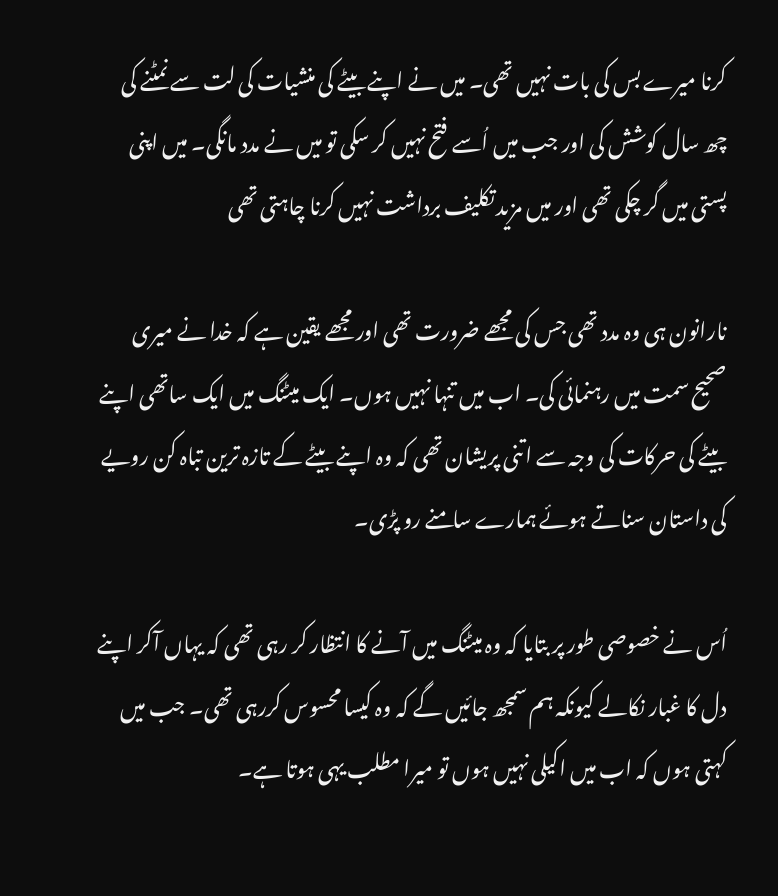کرنا میرے بس کی بات نہیں تھی۔ میں نے اپنے بیٹے کی منشیات کی لت سے نمٹنے کی چھ سال کوشش کی اور جب میں اُسے فتح نہیں کر سکی تو میں نے مدد مانگی۔ میں اپنی پستی میں گر چکی تھی اور میں مزید تکلیف برداشت نہیں کرنا چاہتی تھی

نارانون ہی وہ مدد تھی جس کی مجھے ضرورت تھی اور مجھے یقین ہے کہ خدا نے میری صحیح سمت میں رہنمائی کی۔ اب میں تنہا نہیں ہوں۔ ایک میٹنگ میں ایک ساتھی اپنے بیٹے کی حرکات کی وجہ سے اتنی پریشان تھی کہ وہ اپنے بیٹے کے تازہ ترین تباہ کن رویے کی داستان سناتے ہوئے ہمارے سامنے رو پڑی۔

اُس نے خصوصی طور پر بتایا کہ وہ میٹنگ میں آنے کا انتظار کر رہی تھی کہ یہاں آکر اپنے دل کا غبار نکالے کیونکہ ہم سمجھ جائیں گے کہ وہ کیسا محسوس کررہی تھی۔ جب میں کہتی ہوں کہ اب میں اکیلی نہیں ہوں تو میرا مطلب یہی ہوتا ہے۔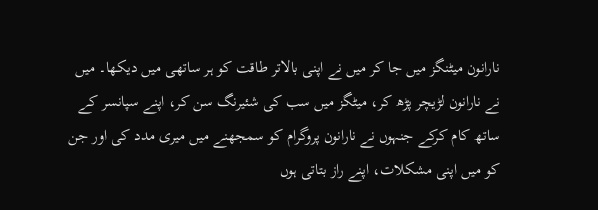نارانون میٹنگز میں جا کر میں نے اپنی بالاتر طاقت کو ہر ساتھی میں دیکھا۔ میں نے نارانون لڑیچر پڑھ کر، میٹگز میں سب کی شئیرنگ سن کر، اپنے سپانسر کے ساتھ کام کرکے جنہوں نے نارانون پروگرام کو سمجھنے میں میری مدد کی اور جن کو میں اپنی مشکلات، اپنے راز بتاتی ہوں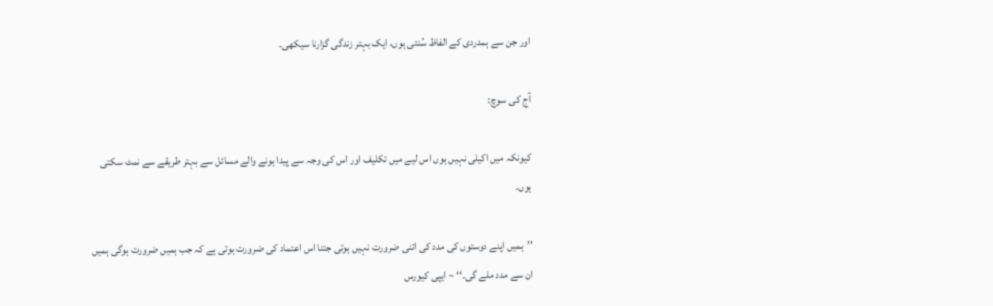اور جن سے ہمدردی کے الفاظ سُنتی ہوں، ایک بہتر زندگی گزارنا سیکھی۔

آج کی سوچ:

کیونکہ میں اکیلی نہیں ہوں اس لیے میں تکلیف اور اس کی وجہ سے پیدا ہونے والے مسائل سے بہتر طریقے سے نمٹ سکتی ہوں۔

’’ہمیں اپنے دوستوں کی مدد کی اتنی ضرورت نہیں ہوتی جتنا اس اعتماد کی ضرورت ہوتی ہے کہ جب ہمیں ضرورت ہوگی ہمیں ان سے مدد ملے گی۔‘‘ ~ ایپی کیورس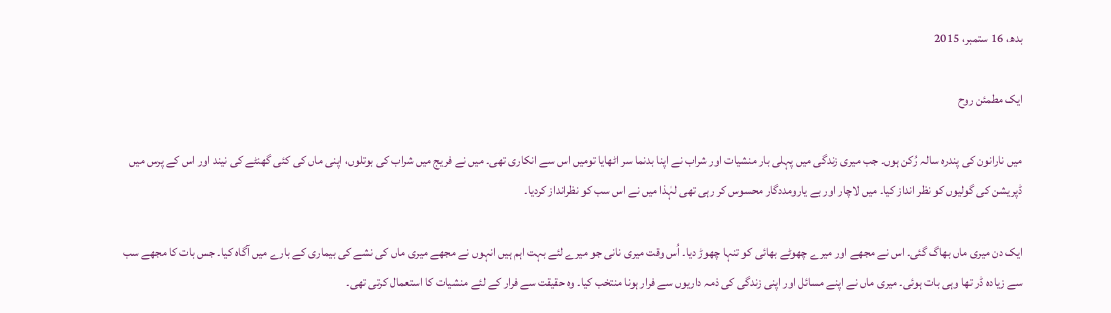بدھ، 16 ستمبر، 2015

ایک مطمئن روح

میں نارانون کی پندرہ سالہ رُکن ہوں۔ جب میری زندگی میں پہلی بار منشیات اور شراب نے اپنا بدنما سر اٹھایا تومیں اس سے انکاری تھی۔ میں نے فریج میں شراب کی بوتلوں، اپنی ماں کی کئی گھنٹے کی نیند اور اس کے پرس میں ڈپریشن کی گولیوں کو نظر انداز کیا۔ میں لاچار اور بے یارومددگار محسوس کر رہی تھی لہٰذا میں نے اس سب کو نظرانداز کردیا۔

ایک دن میری ماں بھاگ گئی۔ اس نے مجھے اور میرے چھوٹے بھائی کو تنہا چھوڑ دیا۔ اُس وقت میری نانی جو میرے لئے بہت اہم ہیں انہوں نے مجھے میری ماں کی نشے کی بیماری کے بارے میں آگاہ کیا۔ جس بات کا مجھے سب سے زیادہ ڈر تھا وہی بات ہوئی۔ میری ماں نے اپنے مسائل اور اپنی زندگی کی ذمہ داریوں سے فرار ہونا منتخب کیا۔ وہ حقیقت سے فرار کے لئے منشیات کا استعمال کرتی تھی۔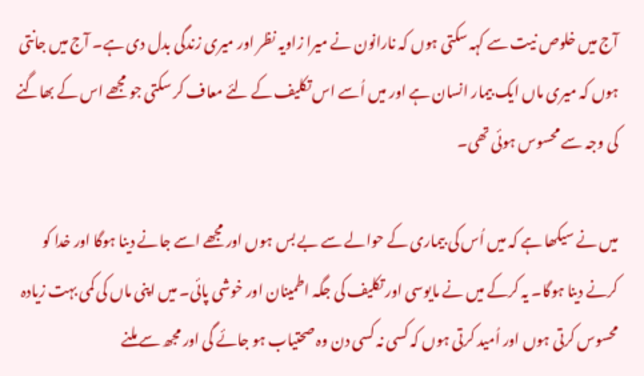آج میں خلوص نیت سے کہہ سکتی ہوں کہ نارانون نے میرا زاویہ نظر اور میری زندگی بدل دی ہے۔ آج میں جانتی ہوں کہ میری ماں ایک بیمار انسان ہے اور میں اُسے اس تکلیف کے لئے معاف کر سکتی جو مجھے اس کے بھاگنے کی وجہ سے محسوس ہوئی تھی۔

میں نے سیکھا ہے کہ میں اُس کی بیماری کے حوالے سے بے بس ہوں اور مجھے اسے جانے دینا ہوگا اور خدا کو کرنے دینا ہوگا۔ یہ کرکے میں نے مایوسی اور تکلیف کی جگہ اطمینان اور خوشی پائی۔ میں اپنی ماں کی کمی بہت زیادہ محسوس کرتی ہوں اور اُمید کرتی ہوں کہ کسی نہ کسی دن وہ صحتیاب ہو جائے گی اور مجھ سے ملنے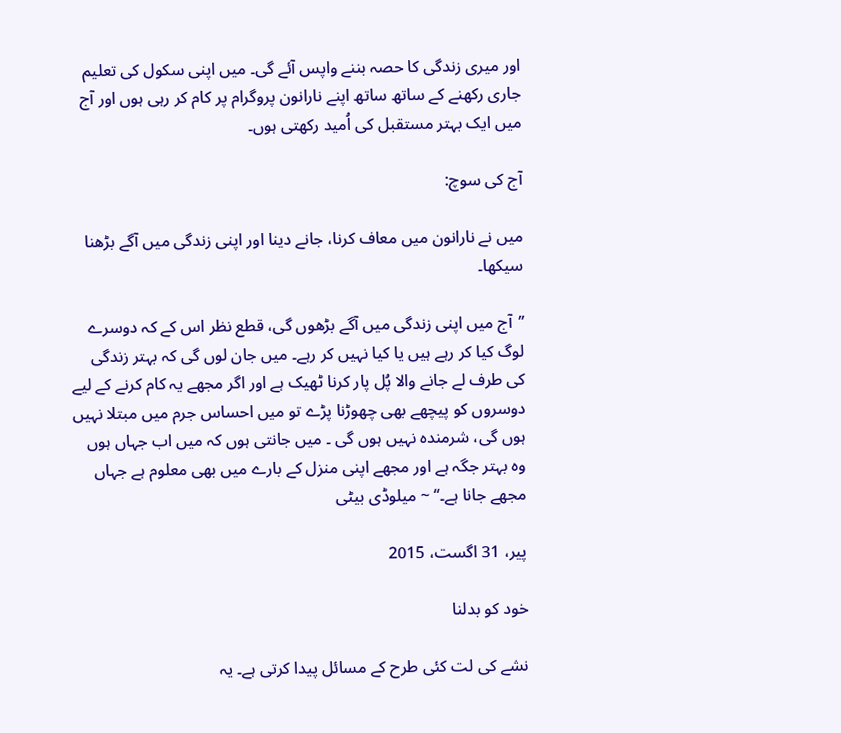اور میری زندگی کا حصہ بننے واپس آئے گی۔ میں اپنی سکول کی تعلیم جاری رکھنے کے ساتھ ساتھ اپنے نارانون پروگرام پر کام کر رہی ہوں اور آج میں ایک بہتر مستقبل کی اُمید رکھتی ہوں۔

آج کی سوچ:

میں نے نارانون میں معاف کرنا، جانے دینا اور اپنی زندگی میں آگے بڑھنا سیکھا۔

’’آج میں اپنی زندگی میں آگے بڑھوں گی، قطع نظر اس کے کہ دوسرے لوگ کیا کر رہے ہیں یا کیا نہیں کر رہے۔ میں جان لوں گی کہ بہتر زندگی کی طرف لے جانے والا پُل پار کرنا ٹھیک ہے اور اگر مجھے یہ کام کرنے کے لیے دوسروں کو پیچھے بھی چھوڑنا پڑے تو میں احساس جرم میں مبتلا نہیں ہوں گی، شرمندہ نہیں ہوں گی ۔ میں جانتی ہوں کہ میں اب جہاں ہوں وہ بہتر جگہ ہے اور مجھے اپنی منزل کے بارے میں بھی معلوم ہے جہاں مجھے جانا ہے۔‘‘ ~ میلوڈی بیٹی

پیر، 31 اگست، 2015

خود کو بدلنا

نشے کی لت کئی طرح کے مسائل پیدا کرتی ہے۔ یہ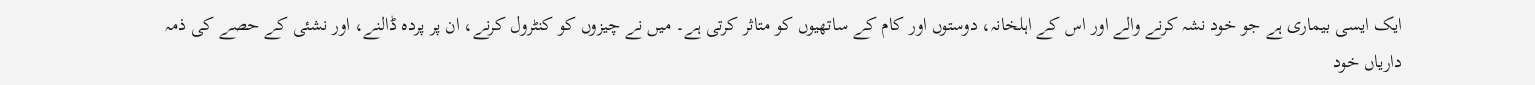ایک ایسی بیماری ہے جو خود نشہ کرنے والے اور اس کے اہلخانہ، دوستوں اور کام کے ساتھیوں کو متاثر کرتی ہے۔ میں نے چیزوں کو کنٹرول کرنے، ان پر پردہ ڈالنے، اور نشئی کے حصے کی ذمہ داریاں خود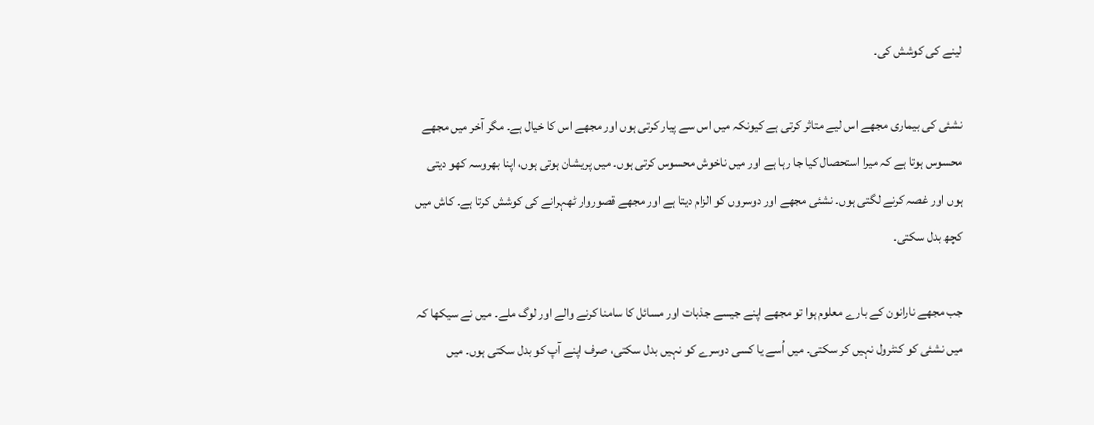لینے کی کوشش کی۔

نشئی کی بیماری مجھے اس لیے متاثر کرتی ہے کیونکہ میں اس سے پیار کرتی ہوں اور مجھے اس کا خیال ہے۔ مگر آخر میں مجھے محسوس ہوتا ہے کہ میرا استحصال کیا جا رہا ہے اور میں ناخوش محسوس کرتی ہوں۔ میں پریشان ہوتی ہوں، اپنا بھروسہ کھو دیتی ہوں اور غصہ کرنے لگتی ہوں۔ نشئی مجھے اور دوسروں کو الزام دیتا ہے اور مجھے قصوروار ٹھہرانے کی کوشش کرتا ہے۔ کاش میں کچھ بدل سکتی۔

جب مجھے نارانون کے بارے معلوم ہوا تو مجھے اپنے جیسے جذبات اور مسائل کا سامنا کرنے والے اور لوگ ملے۔ میں نے سیکھا کہ میں نشئی کو کنٹرول نہیں کر سکتی۔ میں اُسے یا کسی دوسرے کو نہیں بدل سکتی، صرف اپنے آپ کو بدل سکتی ہوں۔ میں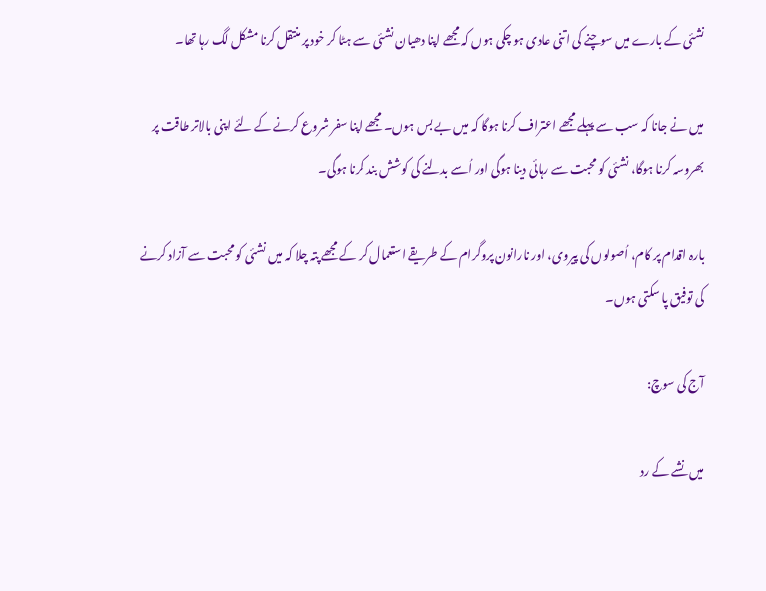نشئی کے بارے میں سوچنے کی اتنی عادی ہو چکی ہوں کہ مجھے اپنا دھیان نشئی سے ہٹا کر خود پر منتقل کرنا مشکل لگ رہا تھا۔

میں نے جانا کہ سب سے پہلے مجھے اعتراف کرنا ہوگا کہ میں بے بس ہوں۔ مجھے اپنا سفر شروع کرنے کے لئے اپنی بالاتر طاقت پر بھروسہ کرنا ہوگا، نشئی کو محبت سے رہائی دینا ہوگی اور اُسے بدلنے کی کوشش بند کرنا ہوگی۔

بارہ اقدام پر کام، اُصولوں کی پیروی، اور نارانون پروگرام کے طریقے استعمال کر کے مجھے پتہ چلا کہ میں نشئی کو محبت سے آزاد کرنے کی توفیق پا سکتی ہوں۔

آج کی سوچ:

میں نشے کے رد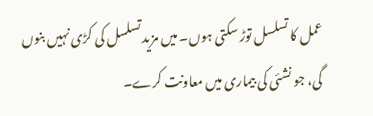عمل کا تسلسل توڑ سکتی ہوں۔ میں مزید تسلسل کی کڑی نہیں بنوں گی، جو نشئی کی بیماری میں معاونت کرے۔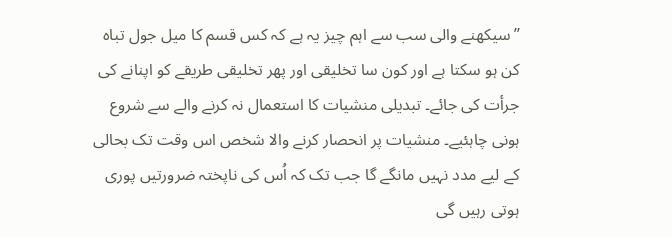’’سیکھنے والی سب سے اہم چیز یہ ہے کہ کس قسم کا میل جول تباہ کن ہو سکتا ہے اور کون سا تخلیقی اور پھر تخلیقی طریقے کو اپنانے کی جرأت کی جائے۔ تبدیلی منشیات کا استعمال نہ کرنے والے سے شروع ہونی چاہئیے۔ منشیات پر انحصار کرنے والا شخص اس وقت تک بحالی کے لیے مدد نہیں مانگے گا جب تک کہ اُس کی ناپختہ ضرورتیں پوری ہوتی رہیں گی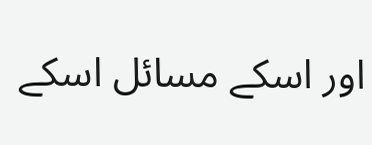اور اسکے مسائل اسکے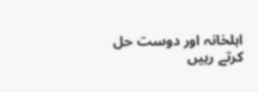اہلخانہ اور دوست حل کرتے رہیں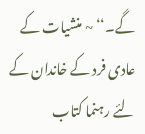گے۔‘‘ ~ منشیات کے عادی فرد کے خاندان کے لئے رہنما کتاب